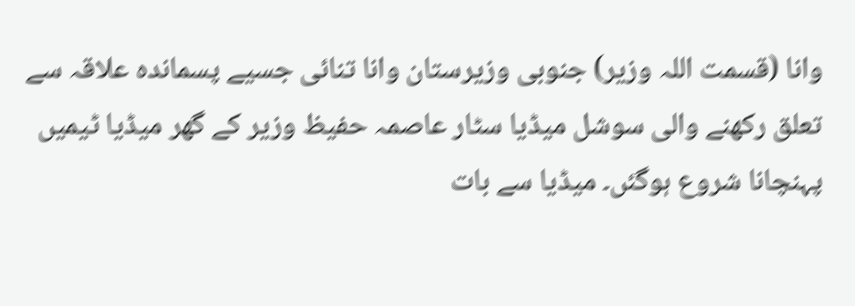وانا (قسمت اللہ وزیر) جنوبی وزیرستان وانا تنائی جسیے پسماندہ علاقہ سے تعلق رکھنے والی سوشل میڈیا سٹار عاصمہ حفیظ وزیر کے گھر میڈیا ٹیمیں پہنچانا شروع ہوگئں۔ میڈیا سے بات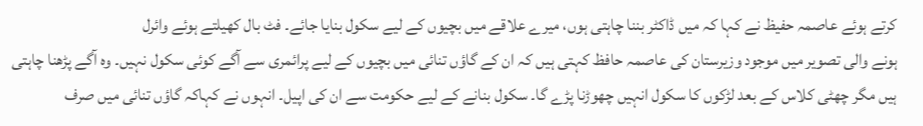کرتے ہوئے عاصمہ حفیظ نے کہا کہ میں ڈاکٹر بننا چاہتی ہوں، میرے علاقے میں بچیوں کے لیے سکول بنایا جائے۔ فٹ بال کھیلتے ہوئے وائرل
ہونے والی تصویر میں موجود وزیرستان کی عاصمہ حافظ کہتی ہیں کہ ان کے گاؤں تنائی میں بچیوں کے لیے پرائمری سے آگے کوئی سکول نہیں۔ وہ آگے پڑھنا چاہتی ہیں مگر چھٹی کلاس کے بعد لڑکوں کا سکول انہیں چھوڑنا پڑے گا۔ سکول بنانے کے لیے حکومت سے ان کی اپیل۔ انہوں نے کہاکہ گاؤں تنائی میں صرف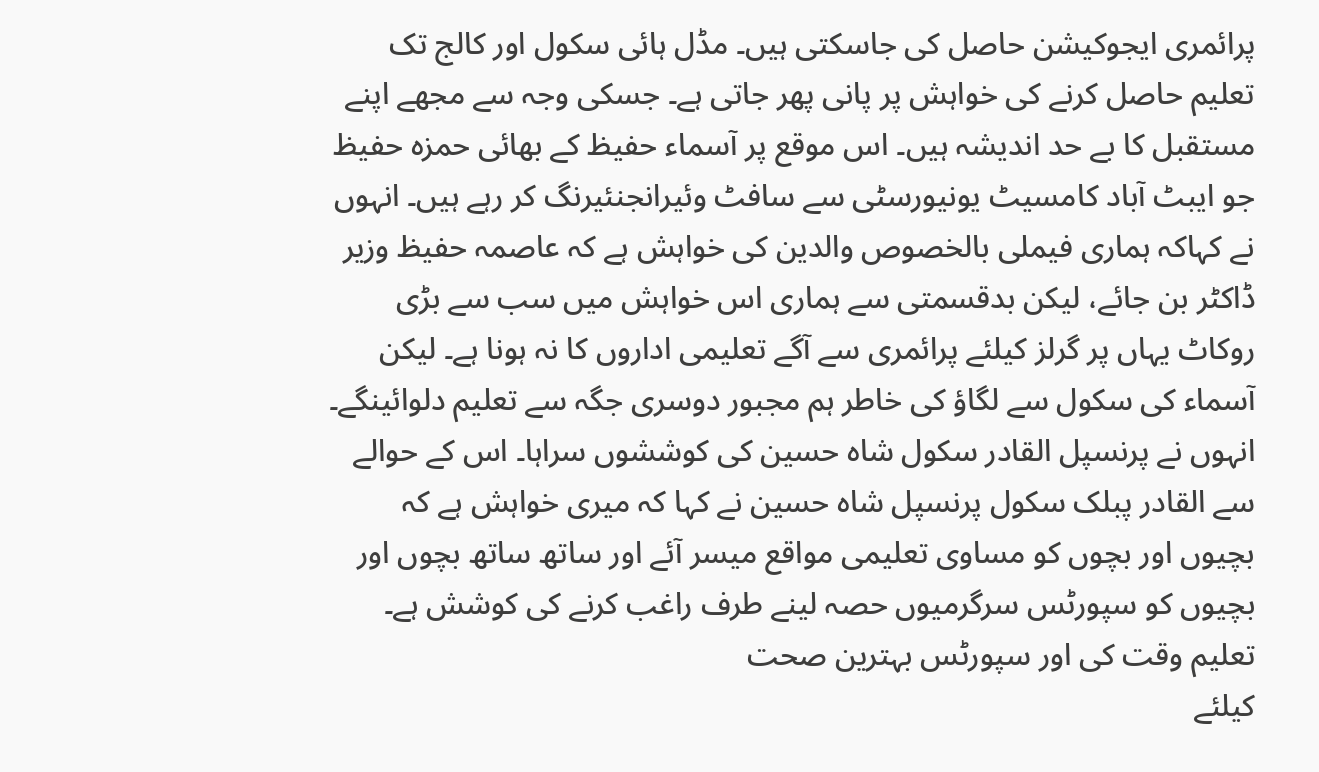پرائمری ایجوکیشن حاصل کی جاسکتی ہیں۔ مڈل ہائی سکول اور کالج تک تعلیم حاصل کرنے کی خواہش پر پانی پھر جاتی ہے۔ جسکی وجہ سے مجھے اپنے مستقبل کا بے حد اندیشہ ہیں۔ اس موقع پر آسماء حفیظ کے بھائی حمزہ حفیظ جو ایبٹ آباد کامسیٹ یونیورسٹی سے سافٹ وئیرانجنئیرنگ کر رہے ہیں۔ انہوں نے کہاکہ ہماری فیملی بالخصوص والدین کی خواہش ہے کہ عاصمہ حفیظ وزیر ڈاکٹر بن جائے، لیکن بدقسمتی سے ہماری اس خواہش میں سب سے بڑی روکاٹ یہاں پر گرلز کیلئے پرائمری سے آگے تعلیمی اداروں کا نہ ہونا ہے۔ لیکن آسماء کی سکول سے لگاؤ کی خاطر ہم مجبور دوسری جگہ سے تعلیم دلوائینگے۔ انہوں نے پرنسپل القادر سکول شاہ حسین کی کوششوں سراہا۔ اس کے حوالے سے القادر پبلک سکول پرنسپل شاہ حسین نے کہا کہ میری خواہش ہے کہ بچیوں اور بچوں کو مساوی تعلیمی مواقع میسر آئے اور ساتھ ساتھ بچوں اور بچیوں کو سپورٹس سرگرمیوں حصہ لینے طرف راغب کرنے کی کوشش ہے۔ تعلیم وقت کی اور سپورٹس بہترین صحت
کیلئے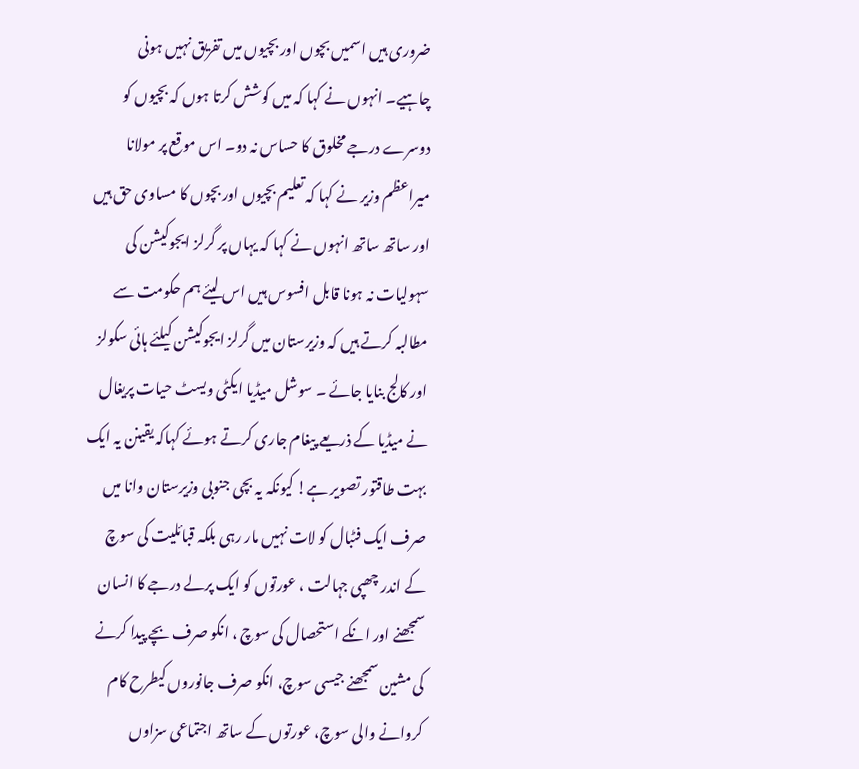ضروری ہیں اسمیں بچوں اور بچیوں میں تفریق نہیں ہونی چاہیے۔ انہوں نے کہا کہ میں کوشش کرتا ہوں کہ بچیوں کو دوسرے درجے مخلوق کا حساس نہ دو۔ اس موقع پر مولانا میراعظم وزیر نے کہا کہ تعلیم بچیوں اور بچوں کا مساوی حق ہیں اور ساتھ ساتھ انہوں نے کہا کہ یہاں پر گرلز ایجوکیشن کی سہولیات نہ ہونا قابل افسوس ہیں اس لیئے ہم حکومت سے مطالبہ کرتے ہیں کہ وزیرستان میں گرلز ایجوکیشن کیلئے ہائی سکولز اور کالج بنایا جائے ۔ سوشل میڈیا ایکٹی ویسٹ حیات پریغال نے میڈیا کے ذریعے پیغام جاری کرتے ہوئے کہاکہ یقینن یہ ایک بہت طاقتور تصویر ہے! کیونکہ یہ بچی جنوبی وزیرستان وانا میں صرف ایک فٹبال کو لات نہیں مار رہی بلکہ قبائلیت کی سوچ کے اندر چھپی جہالت ، عورتوں کو ایک پرلے درجے کا انسان سمجھنے اور انکے استحصال کی سوچ ، انکو صرف بچے پیدا کرنے کی مشین سمجھنے جیسی سوچ، انکو صرف جانوروں کیطرح کام کروانے والی سوچ، عورتوں کے ساتھ اجتماعی سزاوں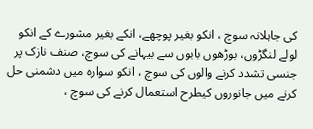کی جاہلانہ سوچ ، انکو بغیر پوچھے، انکے بغیر مشورے کے انکو لولے لنگڑوں، بوڑھوں بابوں سے بیہانے کی سوچ، صنف نازک پر جنسی تشدد کرنے والوں کی سوچ ، انکو سوارہ میں دشمنی حل کرنے میں جانوروں کیطرح استعمال کرنے کی سوچ ،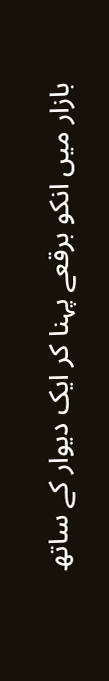بازار میں انکو برقعے پہنا کر ایک دیوار کے ساتھ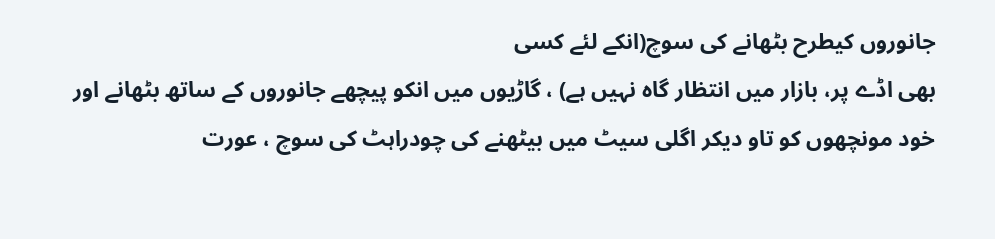جانوروں کیطرح بٹھانے کی سوچ(انکے لئے کسی
بھی اڈے پر، بازار میں انتظار گاہ نہیں ہے) ، گاڑیوں میں انکو پیچھے جانوروں کے ساتھ بٹھانے اور خود مونچھوں کو تاو دیکر اگلی سیٹ میں بیٹھنے کی چودراہٹ کی سوچ ، عورت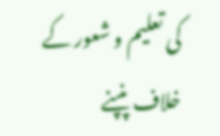کی تعلیم و شعور کے خلاف پنپنے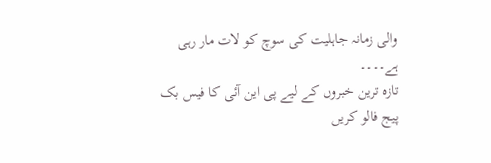والی زمانہ جاہلیت کی سوچ کو لات مار رہی ہے۔۔۔۔
تازہ ترین خبروں کے لیے پی این آئی کا فیس بک پیج فالو کریں